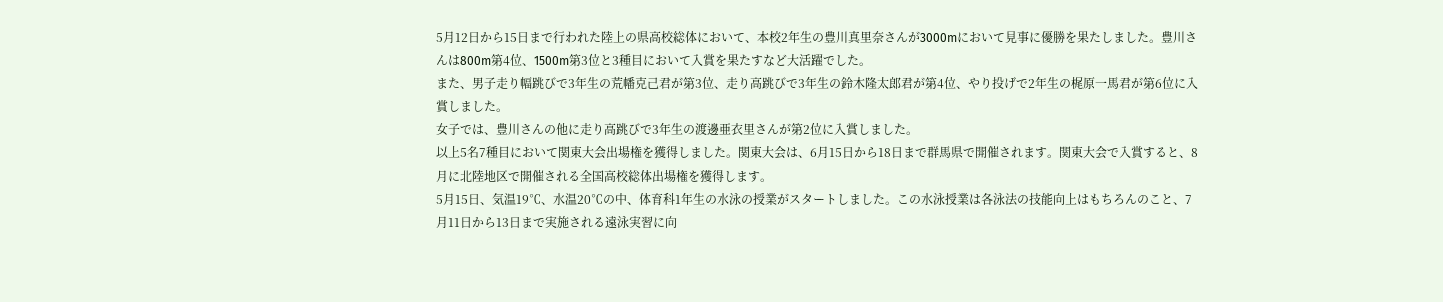5月12日から15日まで行われた陸上の県高校総体において、本校2年生の豊川真里奈さんが3000mにおいて見事に優勝を果たしました。豊川さんは800m第4位、1500m第3位と3種目において入賞を果たすなど大活躍でした。
また、男子走り幅跳びで3年生の荒幡克己君が第3位、走り高跳びで3年生の鈴木隆太郎君が第4位、やり投げで2年生の梶原一馬君が第6位に入賞しました。
女子では、豊川さんの他に走り高跳びで3年生の渡邊亜衣里さんが第2位に入賞しました。
以上5名7種目において関東大会出場権を獲得しました。関東大会は、6月15日から18日まで群馬県で開催されます。関東大会で入賞すると、8月に北陸地区で開催される全国高校総体出場権を獲得します。
5月15日、気温19℃、水温20℃の中、体育科1年生の水泳の授業がスタートしました。この水泳授業は各泳法の技能向上はもちろんのこと、7月11日から13日まで実施される遠泳実習に向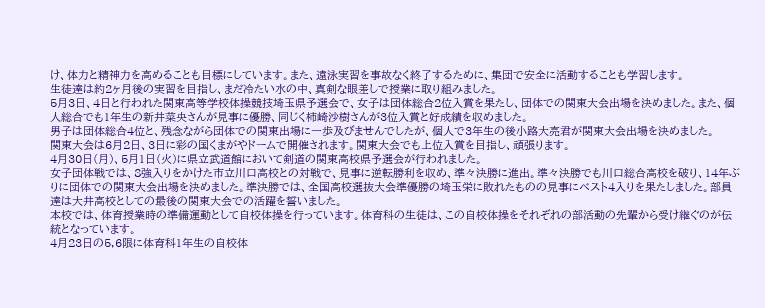け、体力と精神力を高めることも目標にしています。また、遠泳実習を事故なく終了するために、集団で安全に活動することも学習します。
生徒達は約2ヶ月後の実習を目指し、まだ冷たい水の中、真剣な眼差しで授業に取り組みました。
5月3日、4日と行われた関東高等学校体操競技埼玉県予選会で、女子は団体総合2位入賞を果たし、団体での関東大会出場を決めました。また、個人総合でも1年生の新井菜央さんが見事に優勝、同じく柿崎沙樹さんが3位入賞と好成績を収めました。
男子は団体総合4位と、残念ながら団体での関東出場に一歩及びませんでしたが、個人で3年生の後小路大亮君が関東大会出場を決めました。
関東大会は6月2日、3日に彩の国くまがやドームで開催されます。関東大会でも上位入賞を目指し、頑張ります。
4月30日(月)、5月1日(火)に県立武道館において剣道の関東高校県予選会が行われました。
女子団体戦では、8強入りをかけた市立川口高校との対戦で、見事に逆転勝利を収め、準々決勝に進出。準々決勝でも川口総合高校を破り、14年ぶりに団体での関東大会出場を決めました。準決勝では、全国高校選抜大会準優勝の埼玉栄に敗れたものの見事にベスト4入りを果たしました。部員達は大井高校としての最後の関東大会での活躍を誓いました。
本校では、体育授業時の準備運動として自校体操を行っています。体育科の生徒は、この自校体操をそれぞれの部活動の先輩から受け継ぐのが伝統となっています。
4月23日の5,6限に体育科1年生の自校体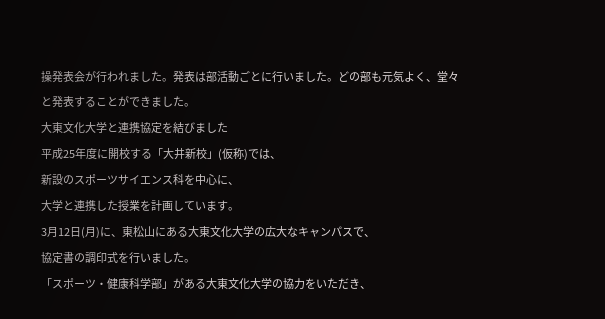操発表会が行われました。発表は部活動ごとに行いました。どの部も元気よく、堂々と発表することができました。
大東文化大学と連携協定を結びました
平成25年度に開校する「大井新校」(仮称)では、
新設のスポーツサイエンス科を中心に、
大学と連携した授業を計画しています。
3月12日(月)に、東松山にある大東文化大学の広大なキャンパスで、
協定書の調印式を行いました。
「スポーツ・健康科学部」がある大東文化大学の協力をいただき、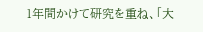1年間かけて研究を重ね、「大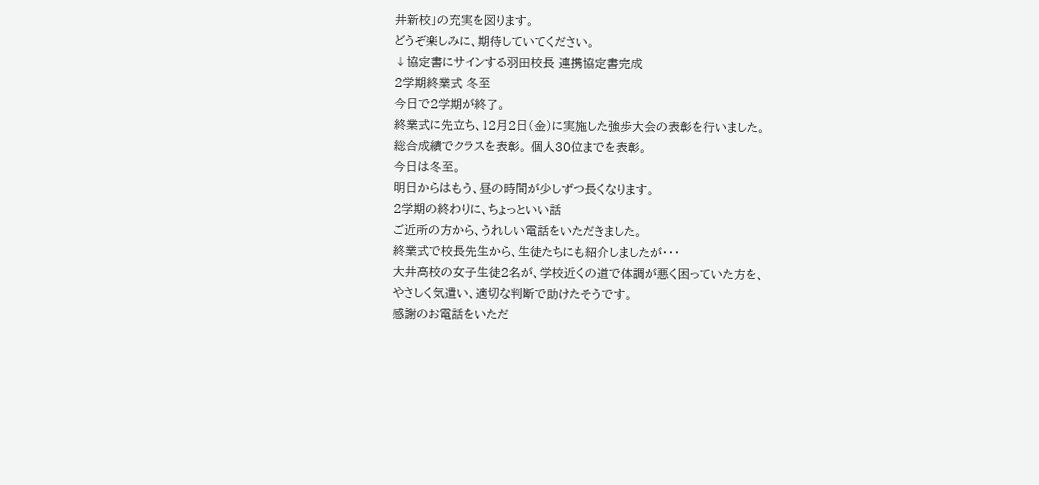井新校」の充実を図ります。
どうぞ楽しみに、期待していてください。
↓協定書にサインする羽田校長 連携協定書完成
2学期終業式 冬至
今日で2学期が終了。
終業式に先立ち、12月2日(金)に実施した強歩大会の表彰を行いました。
総合成績でクラスを表彰。 個人30位までを表彰。
今日は冬至。
明日からはもう、昼の時間が少しずつ長くなります。
2学期の終わりに、ちょっといい話
ご近所の方から、うれしい電話をいただきました。
終業式で校長先生から、生徒たちにも紹介しましたが・・・
大井高校の女子生徒2名が、学校近くの道で体調が悪く困っていた方を、
やさしく気遣い、適切な判断で助けたそうです。
感謝のお電話をいただ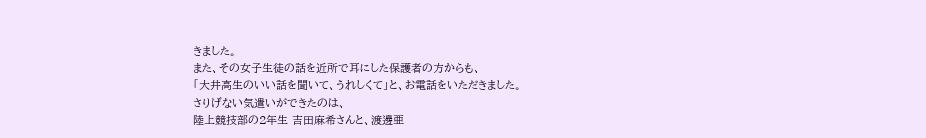きました。
また、その女子生徒の話を近所で耳にした保護者の方からも、
「大井高生のいい話を聞いて、うれしくて」と、お電話をいただきました。
さりげない気遣いができたのは、
陸上競技部の2年生 吉田麻希さんと、渡邊亜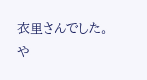衣里さんでした。
や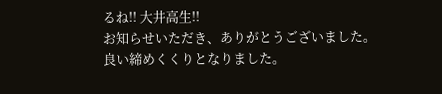るね!! 大井高生!!
お知らせいただき、ありがとうございました。
良い締めくくりとなりました。